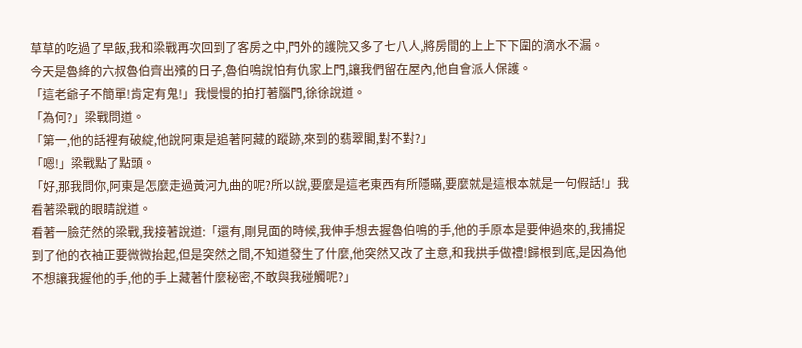草草的吃過了早飯,我和梁戰再次回到了客房之中,門外的護院又多了七八人,將房間的上上下下圍的滴水不漏。
今天是魯絳的六叔魯伯齊出殯的日子,魯伯鳴說怕有仇家上門,讓我們留在屋內,他自會派人保護。
「這老爺子不簡單!肯定有鬼!」我慢慢的拍打著腦門,徐徐說道。
「為何?」梁戰問道。
「第一,他的話裡有破綻,他說阿東是追著阿藏的蹤跡,來到的翡翠閣,對不對?」
「嗯!」梁戰點了點頭。
「好,那我問你,阿東是怎麼走過黃河九曲的呢?所以說,要麼是這老東西有所隱瞞,要麼就是這根本就是一句假話!」我看著梁戰的眼睛說道。
看著一臉茫然的梁戰,我接著說道:「還有,剛見面的時候,我伸手想去握魯伯鳴的手,他的手原本是要伸過來的,我捕捉到了他的衣袖正要微微抬起,但是突然之間,不知道發生了什麼,他突然又改了主意,和我拱手做禮!歸根到底,是因為他不想讓我握他的手,他的手上藏著什麼秘密,不敢與我碰觸呢?」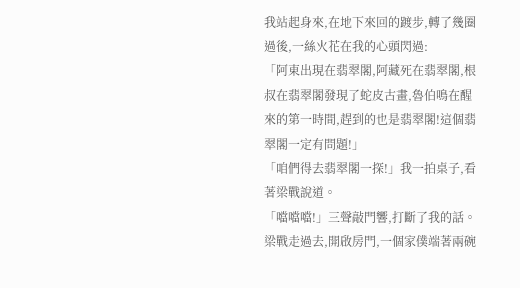我站起身來,在地下來回的踱步,轉了幾圈過後,一絲火花在我的心頭閃過:
「阿東出現在翡翠閣,阿藏死在翡翠閣,根叔在翡翠閣發現了蛇皮古畫,魯伯鳴在醒來的第一時間,趕到的也是翡翠閣!這個翡翠閣一定有問題!」
「咱們得去翡翠閣一探!」我一拍桌子,看著梁戰說道。
「噹噹噹!」三聲敲門響,打斷了我的話。
梁戰走過去,開啟房門,一個家僕端著兩碗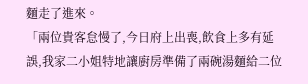麵走了進來。
「兩位貴客怠慢了,今日府上出喪,飲食上多有延誤,我家二小姐特地讓廚房準備了兩碗湯麵給二位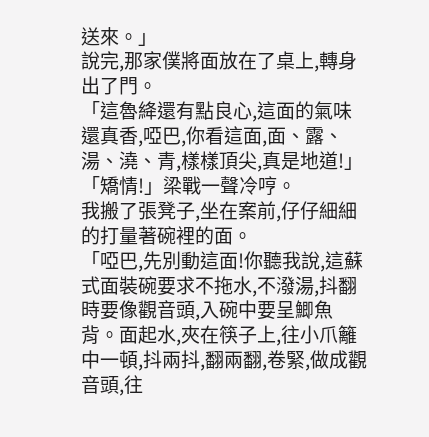送來。」
說完,那家僕將面放在了桌上,轉身出了門。
「這魯絳還有點良心,這面的氣味還真香,啞巴,你看這面,面、露、湯、澆、青,樣樣頂尖,真是地道!」
「矯情!」梁戰一聲冷哼。
我搬了張凳子,坐在案前,仔仔細細的打量著碗裡的面。
「啞巴,先別動這面!你聽我說,這蘇式面裝碗要求不拖水,不潑湯,抖翻時要像觀音頭,入碗中要呈鯽魚背。面起水,夾在筷子上,往小爪籬中一頓,抖兩抖,翻兩翻,卷緊,做成觀音頭,往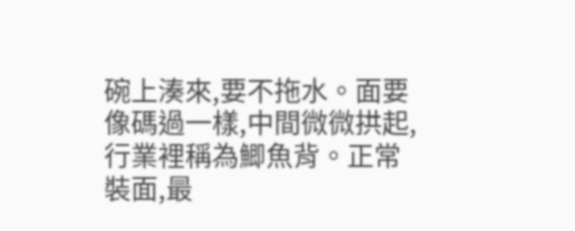碗上湊來,要不拖水。面要像碼過一樣,中間微微拱起,行業裡稱為鯽魚背。正常裝面,最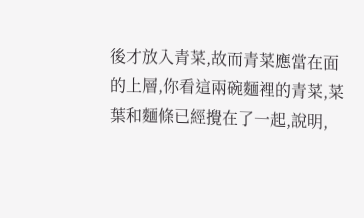後才放入青菜,故而青菜應當在面的上層,你看這兩碗麵裡的青菜,菜葉和麵條已經攪在了一起,說明,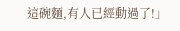這碗麵,有人已經動過了!」